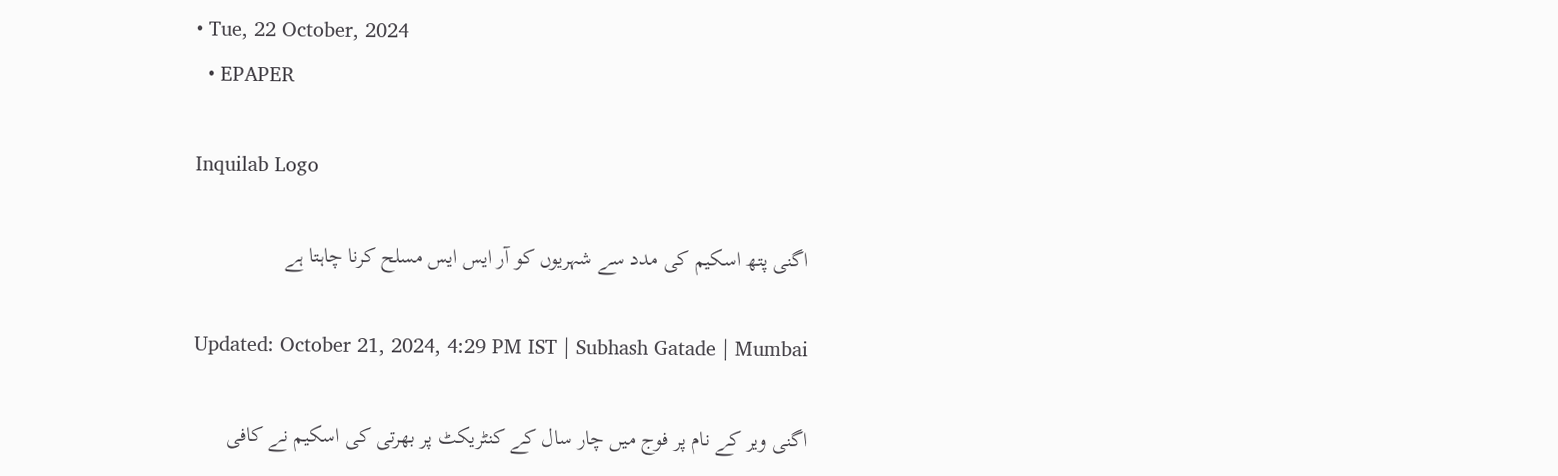• Tue, 22 October, 2024
  • EPAPER

Inquilab Logo

اگنی پتھ اسکیم کی مدد سے شہریوں کو آر ایس ایس مسلح کرنا چاہتا ہے

Updated: October 21, 2024, 4:29 PM IST | Subhash Gatade | Mumbai

اگنی ویر کے نام پر فوج میں چار سال کے کنٹریکٹ پر بھرتی کی اسکیم نے کافی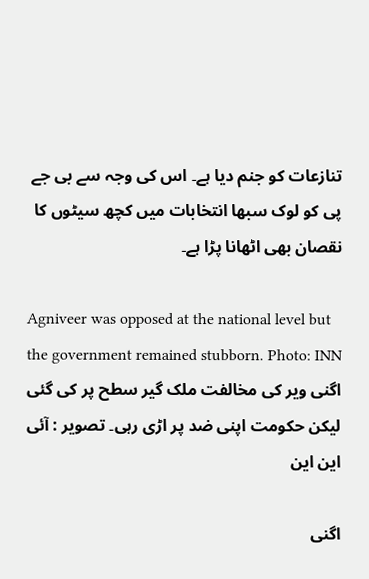تنازعات کو جنم دیا ہے۔ اس کی وجہ سے بی جے پی کو لوک سبھا انتخابات میں کچھ سیٹوں کا نقصان بھی اٹھانا پڑا ہے۔

Agniveer was opposed at the national level but the government remained stubborn. Photo: INN
اگنی ویر کی مخالفت ملک گیر سطح پر کی گئی لیکن حکومت اپنی ضد پر اڑی رہی۔ تصویر : آئی این این

اگنی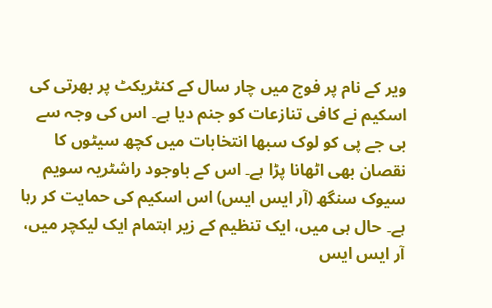ویر کے نام پر فوج میں چار سال کے کنٹریکٹ پر بھرتی کی اسکیم نے کافی تنازعات کو جنم دیا ہے۔ اس کی وجہ سے بی جے پی کو لوک سبھا انتخابات میں کچھ سیٹوں کا نقصان بھی اٹھانا پڑا ہے۔ اس کے باوجود راشٹریہ سویم سیوک سنگھ (آر ایس ایس) اس اسکیم کی حمایت کر رہا ہے۔ حال ہی میں، ایک تنظیم کے زیر اہتمام ایک لیکچر میں، آر ایس ایس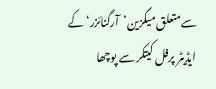سےمتعلق میگزین’آرگنائزر‘ کے ایڈیٹر پرفل کیتکر سے پوچھا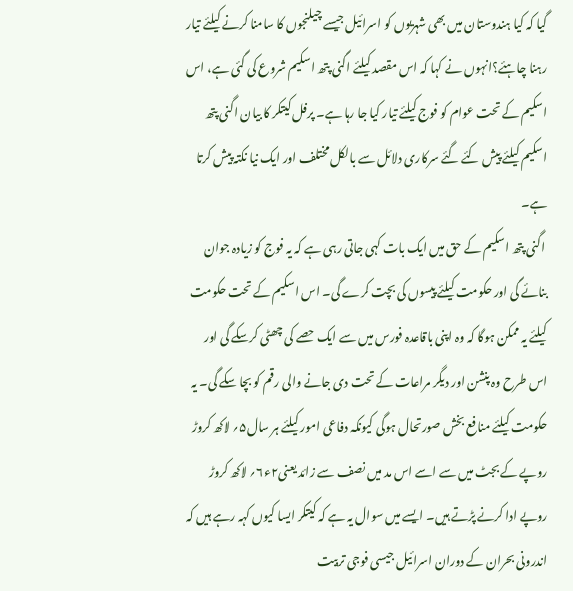گیا کہ کیا ہندوستان میں بھی شہریوں کو اسرائیل جیسے چیلنجوں کا سامنا کرنے کیلئے تیار رہنا چاہئے؟انہوں نے کہا کہ اس مقصد کیلئے اگنی پتھ اسکیم شروع کی گئی ہے، اس اسکیم کے تحت عوام کو فوج کیلئے تیار کیا جا رہا ہے۔ پرفل کیتکر کا بیان اگنی پتھ اسکیم کیلئے پیش کئے گئے سرکاری دلائل سے بالکل مختلف اور ایک نیا نکتہ پیش کرتا ہے۔
 اگنی پتھ اسکیم کے حق میں ایک بات کہی جاتی رہی ہے کہ یہ فوج کو زیادہ جوان بنائے گی اور حکومت کیلئے پیسوں کی بچت کرے گی۔ اس اسکیم کے تحت حکومت کیلئے یہ ممکن ہوگا کہ وہ اپنی باقاعدہ فورس میں سے ایک حصے کی چھٹی کرسکے گی اور اس طرح وہ پنشن اور دیگر مراعات کے تحت دی جانے والی رقم کو بچا سکے گی۔ یہ حکومت کیلئے منافع بخش صورتحال ہوگی کیونکہ دفاعی امور کیلئے ہر سال۵؍ لاکھ کروڑ روپے کے بجٹ میں سے اسے اس مد میں نصف سے زائد یعنی۲ء۶؍ لاکھ کروڑ روپے ادا کرنے پڑتے ہیں۔ ایسے میں سوال یہ ہے کہ کیتکر ایسا کیوں کہہ رہے ہیں کہ اندرونی بحران کے دوران اسرائیل جیسی فوجی تربیت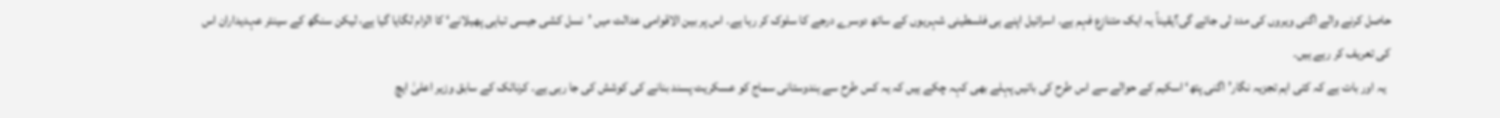حاصل کرنے والے اگنی ویروں کی مدد لی جائے گی؟یقیناً یہ ایک متنازع فہم ہے۔ اسرائیل اپنے ہی فلسطینی شہریوں کے ساتھ دوسرے درجے کا سلوک کر رہا ہے۔ اس پر بین الاقوامی عدالت میں ’نسل کشی جیسی تباہی پھیلانے‘ کا الزام لگایا گیا ہے، لیکن سنگھ کے سینئر عہدیداران اس کی تعریف کر رہے ہیں۔
  یہ اور بات ہے کہ کئی اہم تجزیہ نگار’ اگنی پتھ‘ اسکیم کے حوالے سے اس طرح کی باتیں پہلے بھی کہہ چکے ہیں کہ یہ کس طرح سے ہندوستانی سماج کو عسکریت پسند بنانے کی کوشش کی جا رہی ہے۔ کرناٹک کے سابق وزیر اعلیٰ ایچ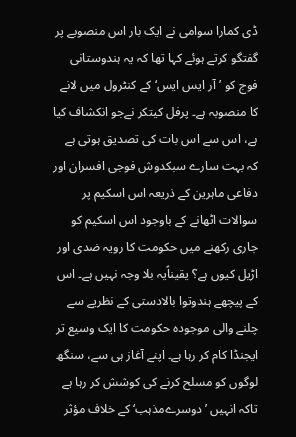ڈی کمارا سوامی نے ایک بار اس منصوبے پر گفتگو کرتے ہوئے کہا تھا کہ یہ ہندوستانی فوج کو ’آر ایس ایس‘ کے کنٹرول میں لانے کا منصوبہ ہے۔ پرفل کیتکر نےجو انکشاف کیا ہے، اس سے اس بات کی تصدیق ہوتی ہے کہ بہت سارے سبکدوش فوجی افسران اور دفاعی ماہرین کے ذریعہ اس اسکیم پر سوالات اٹھانے کے باوجود اس اسکیم کو جاری رکھنے میں حکومت کا رویہ ضدی اور اڑیل کیوں ہے؟ یقیناًیہ بلا وجہ نہیں ہے۔ اس کے پیچھے ہندوتوا بالادستی کے نظریے سے چلنے والی موجودہ حکومت کا ایک وسیع تر ایجنڈا کام کر رہا ہے۔ اپنے آغاز ہی سے، سنگھ لوگوں کو مسلح کرنے کی کوشش کر رہا ہے تاکہ انہیں ’ دوسرےمذہب‘ کے خلاف مؤثر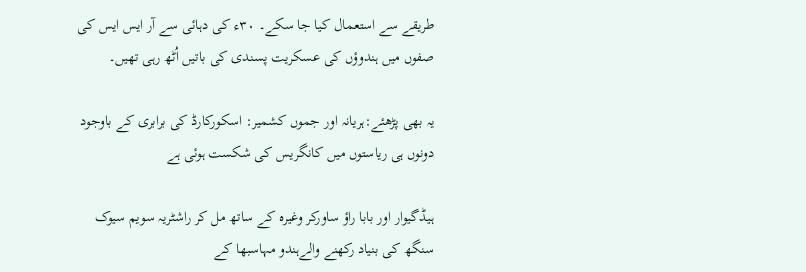طریقے سے استعمال کیا جا سکے۔ ۳۰ء کی دہائی سے آر ایس ایس کی صفوں میں ہندوؤں کی عسکریت پسندی کی باتیں اُٹھ رہی تھیں۔

یہ بھی پڑھئے:ہریانہ اور جموں کشمیر: اسکورکارڈ کی برابری کے باوجود دونوں ہی ریاستوں میں کانگریس کی شکست ہوئی ہے

ہیڈگیوار اور بابا راؤ ساورکر وغیرہ کے ساتھ مل کر راشٹریہ سویم سیوک سنگھ کی بنیاد رکھنے والےہندو مہاسبھا کے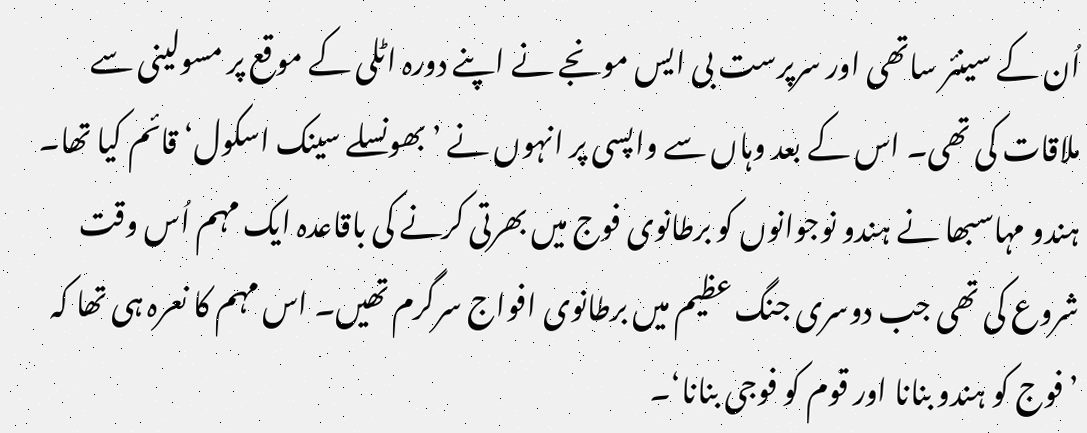اُن کے سینئر ساتھی اور سرپرست بی ایس مونجے نے اپنے دورہ اٹلی کے موقع پر مسولینی سے ملاقات کی تھی۔ اس کے بعد وہاں سے واپسی پر انہوں نے ’بھونسلے سینک اسکول‘ قائم کیا تھا۔ ہندو مہاسبھا نے ہندو نوجوانوں کو برطانوی فوج میں بھرتی کرنے کی باقاعدہ ایک مہم اُس وقت شروع کی تھی جب دوسری جنگ عظیم میں برطانوی افواج سرگرم تھیں۔ اس مہم کا نعرہ ہی تھا کہ ’فوج کو ہندو بنانا اور قوم کو فوجی بنانا‘۔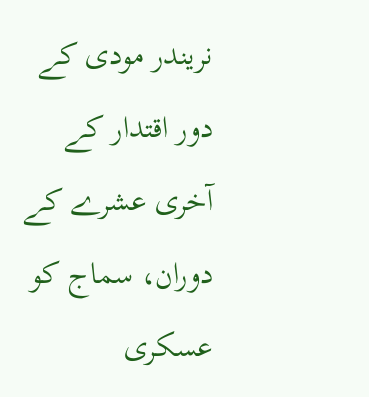نریندر مودی کے دور اقتدار کے آخری عشرے کے دوران، سماج کو عسکری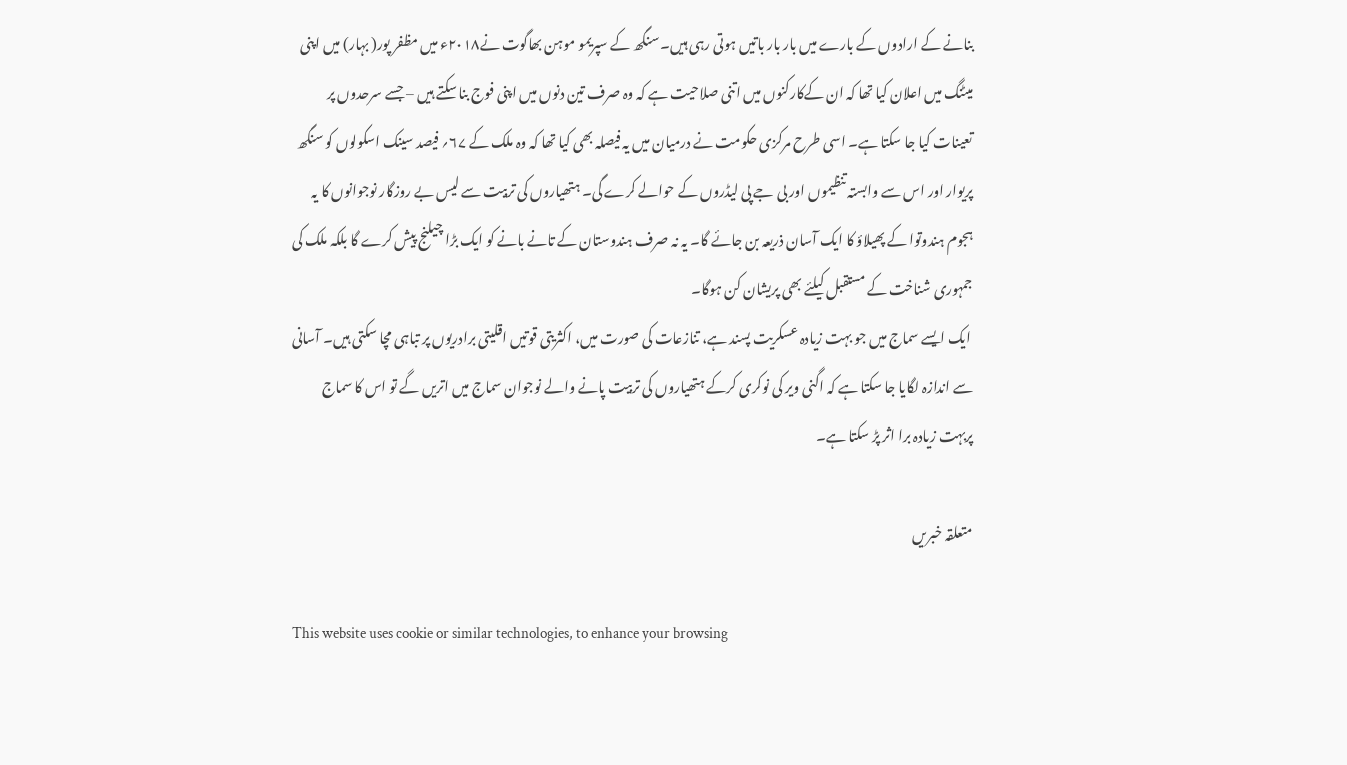بنانے کے ارادوں کے بارے میں بار بار باتیں ہوتی رہی ہیں۔ سنگھ کے سپریمو موہن بھاگوت نے۲۰۱۸ء میں مظفر پور( بہار) میں اپنی میٹنگ میں اعلان کیا تھا کہ ان کےکارکنوں میں اتنی صلاحیت ہے کہ وہ صرف تین دنوں میں اپنی فوج بنا سکتے ہیں – جسے سرحدوں پر تعینات کیا جا سکتا ہے۔ اسی طرح مرکزی حکومت نے درمیان میں یہ فیصلہ بھی کیا تھا کہ وہ ملک کے ۶۷؍ فیصد سینک اسکولوں کو سنگھ پریوار اور اس سے وابستہ تنظیموں اور بی جے پی لیڈروں کے حوالے کرے گی۔ ہتھیاروں کی تربیت سے لیس بے روزگار نوجوانوں کا یہ ہجوم ہندوتوا کے پھیلاؤ کا ایک آسان ذریعہ بن جائے گا۔ یہ نہ صرف ہندوستان کے تانے بانے کو ایک بڑا چیلنج پیش کرے گا بلکہ ملک کی جمہوری شناخت کے مستقبل کیلئے بھی پریشان کن ہوگا۔
 ایک ایسے سماج میں جو بہت زیادہ عسکریت پسند ہے، تنازعات کی صورت میں، اکثریتی قوتیں اقلیتی برادریوں پر تباہی مچا سکتی ہیں۔ آسانی سے اندازہ لگایا جا سکتا ہے کہ اگنی ویر کی نوکری کرکے ہتھیاروں کی تربیت پانے والے نوجوان سماج میں اتریں گے تو اس کا سماج پربہت زیادہ برا اثر پڑ سکتا ہے۔

متعلقہ خبریں

This website uses cookie or similar technologies, to enhance your browsing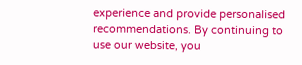experience and provide personalised recommendations. By continuing to use our website, you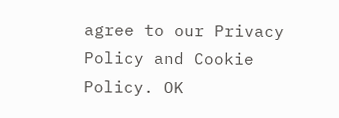agree to our Privacy Policy and Cookie Policy. OK